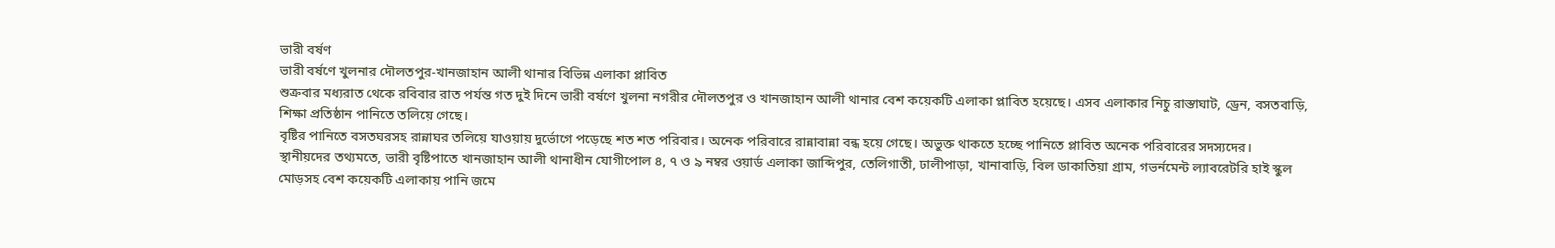ভারী বর্ষণ
ভারী বর্ষণে খুলনার দৌলতপুর-খানজাহান আলী থানার বিভিন্ন এলাকা প্লাবিত
শুক্রবার মধ্যরাত থেকে রবিবার রাত পর্যন্ত গত দুই দিনে ভারী বর্ষণে খুলনা নগরীর দৌলতপুর ও খানজাহান আলী থানার বেশ কয়েকটি এলাকা প্লাবিত হয়েছে। এসব এলাকার নিচু রাস্তাঘাট, ড্রেন, বসতবাড়ি, শিক্ষা প্রতিষ্ঠান পানিতে তলিয়ে গেছে।
বৃষ্টির পানিতে বসতঘরসহ রান্নাঘর তলিয়ে যাওয়ায় দুর্ভোগে পড়েছে শত শত পরিবার। অনেক পরিবারে রান্নাবান্না বন্ধ হয়ে গেছে। অভুক্ত থাকতে হচ্ছে পানিতে প্লাবিত অনেক পরিবারের সদস্যদের।
স্থানীয়দের তথ্যমতে, ভারী বৃষ্টিপাতে খানজাহান আলী থানাধীন যোগীপোল ৪, ৭ ও ৯ নম্বর ওয়ার্ড এলাকা জাব্দিপুর, তেলিগাতী, ঢালীপাড়া, খানাবাড়ি, বিল ডাকাতিয়া গ্রাম, গভর্নমেন্ট ল্যাবরেটরি হাই স্কুল মোড়সহ বেশ কয়েকটি এলাকায় পানি জমে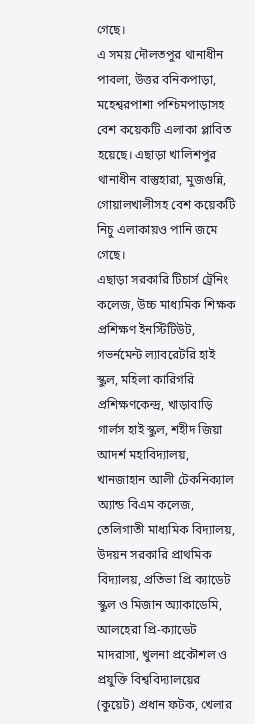গেছে।
এ সময় দৌলতপুর থানাধীন পাবলা, উত্তর বনিকপাড়া, মহেশ্বরপাশা পশ্চিমপাড়াসহ বেশ কয়েকটি এলাকা প্লাবিত হয়েছে। এছাড়া খালিশপুর থানাধীন বাস্তুহারা, মুজগুন্নি, গোয়ালখালীসহ বেশ কয়েকটি নিচু এলাকায়ও পানি জমে গেছে।
এছাড়া সরকারি টিচার্স ট্রেনিং কলেজ, উচ্চ মাধ্যমিক শিক্ষক প্রশিক্ষণ ইনস্টিটিউট, গভর্নমেন্ট ল্যাবরেটরি হাই স্কুল, মহিলা কারিগরি প্রশিক্ষণকেন্দ্র, খাড়াবাড়ি গার্লস হাই স্কুল, শহীদ জিয়া আদর্শ মহাবিদ্যালয়, খানজাহান আলী টেকনিক্যাল অ্যান্ড বিএম কলেজ, তেলিগাতী মাধ্যমিক বিদ্যালয়, উদয়ন সরকারি প্রাথমিক বিদ্যালয়, প্রতিভা প্রি ক্যাডেট স্কুল ও মিজান অ্যাকাডেমি, আলহেরা প্রি-ক্যাডেট মাদরাসা, খুলনা প্রকৌশল ও প্রযুক্তি বিশ্ববিদ্যালয়ের (কুয়েট) প্রধান ফটক, খেলার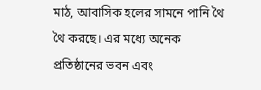মাঠ, আবাসিক হলের সামনে পানি থৈ থৈ করছে। এর মধ্যে অনেক প্রতিষ্ঠানের ভবন এবং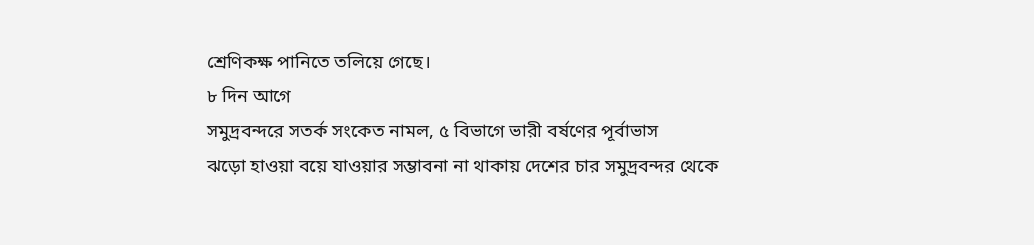শ্রেণিকক্ষ পানিতে তলিয়ে গেছে।
৮ দিন আগে
সমুদ্রবন্দরে সতর্ক সংকেত নামল, ৫ বিভাগে ভারী বর্ষণের পূর্বাভাস
ঝড়ো হাওয়া বয়ে যাওয়ার সম্ভাবনা না থাকায় দেশের চার সমুদ্রবন্দর থেকে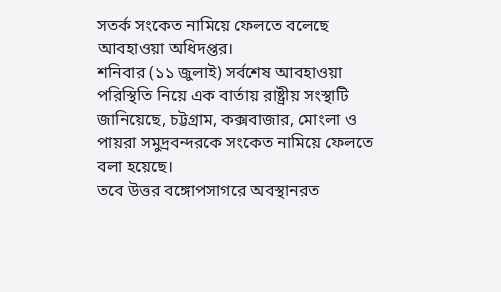সতর্ক সংকেত নামিয়ে ফেলতে বলেছে আবহাওয়া অধিদপ্তর।
শনিবার (১১ জুলাই) সর্বশেষ আবহাওয়া পরিস্থিতি নিয়ে এক বার্তায় রাষ্ট্রীয় সংস্থাটি জানিয়েছে, চট্টগ্রাম, কক্সবাজার, মোংলা ও পায়রা সমুদ্রবন্দরকে সংকেত নামিয়ে ফেলতে বলা হয়েছে।
তবে উত্তর বঙ্গোপসাগরে অবস্থানরত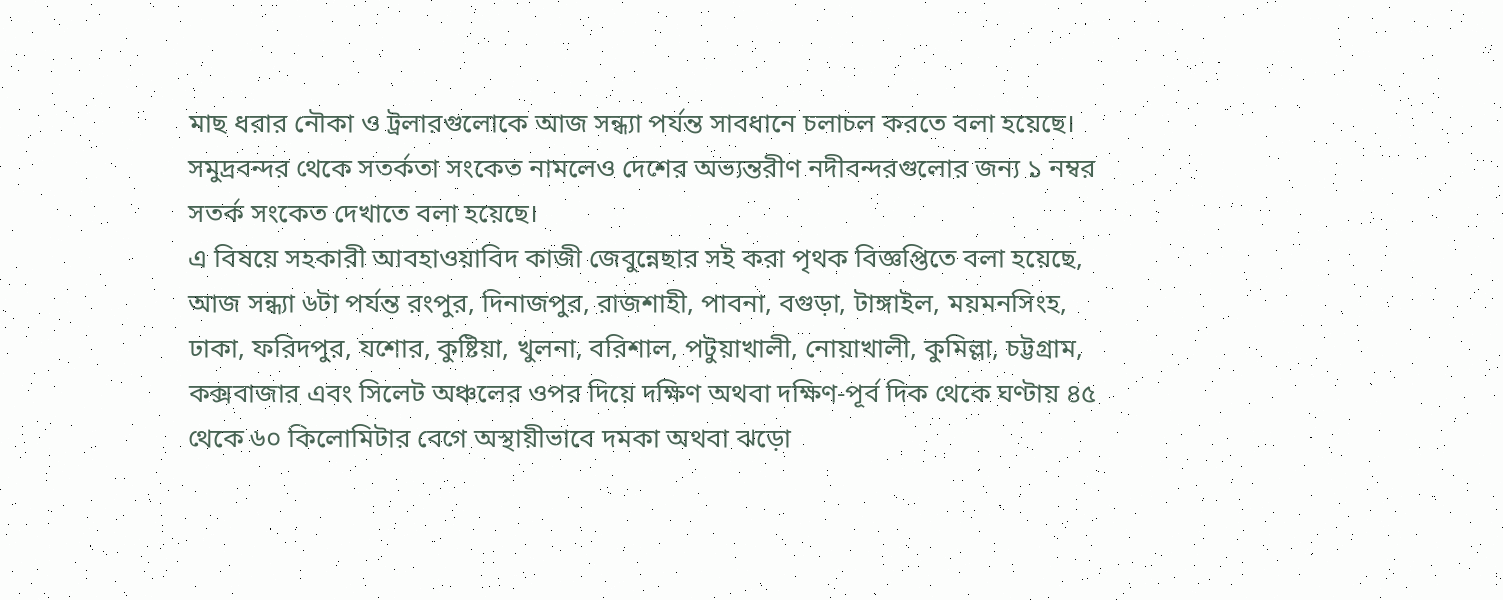মাছ ধরার নৌকা ও ট্রলারগুলোকে আজ সন্ধ্যা পর্যন্ত সাবধানে চলাচল করতে বলা হয়েছে।
সমুদ্রবন্দর থেকে সতর্কতা সংকেত নামলেও দেশের অভ্যন্তরীণ নদীবন্দরগুলোর জন্য ১ নম্বর সতর্ক সংকেত দেখাতে বলা হয়েছে।
এ বিষয়ে সহকারী আবহাওয়াবিদ কাজী জেবুন্নেছার সই করা পৃথক বিজ্ঞপ্তিতে বলা হয়েছে, আজ সন্ধ্যা ৬টা পর্যন্ত রংপুর, দিনাজপুর, রাজশাহী, পাবনা, বগুড়া, টাঙ্গাইল, ময়মনসিংহ, ঢাকা, ফরিদপুর, যশোর, কুষ্টিয়া, খুলনা, বরিশাল, পটুয়াখালী, নোয়াখালী, কুমিল্লা, চট্টগ্রাম, কক্সবাজার এবং সিলেট অঞ্চলের ওপর দিয়ে দক্ষিণ অথবা দক্ষিণ-পূর্ব দিক থেকে ঘণ্টায় ৪৫ থেকে ৬০ কিলোমিটার বেগে অস্থায়ীভাবে দমকা অথবা ঝড়ো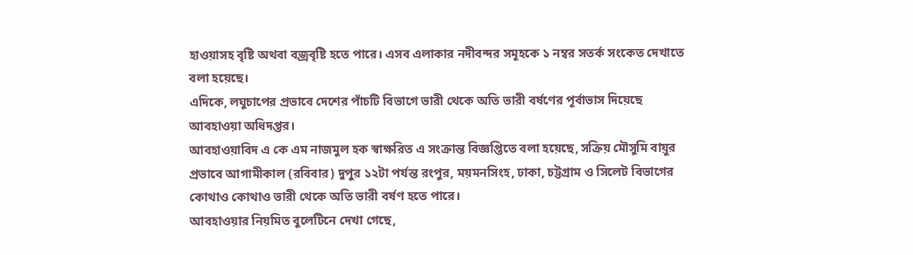হাওয়াসহ বৃষ্টি অথবা বজ্রবৃষ্টি হতে পারে। এসব এলাকার নদীবন্দর সমূহকে ১ নম্বর সতর্ক সংকেত দেখাতে বলা হয়েছে।
এদিকে, লঘুচাপের প্রভাবে দেশের পাঁচটি বিভাগে ভারী থেকে অতি ভারী বর্ষণের পূর্বাভাস দিয়েছে আবহাওয়া অধিদপ্তর।
আবহাওয়াবিদ এ কে এম নাজমুল হক স্বাক্ষরিত এ সংক্রান্ত বিজ্ঞপ্তিতে বলা হয়েছে, সক্রিয় মৌসুমি বায়ুর প্রভাবে আগামীকাল (রবিবার) দুপুর ১২টা পর্যন্ত রংপুর, ময়মনসিংহ, ঢাকা, চট্টগ্রাম ও সিলেট বিভাগের কোথাও কোথাও ভারী থেকে অতি ভারী বর্ষণ হতে পারে।
আবহাওয়ার নিয়মিত বুলেটিনে দেখা গেছে,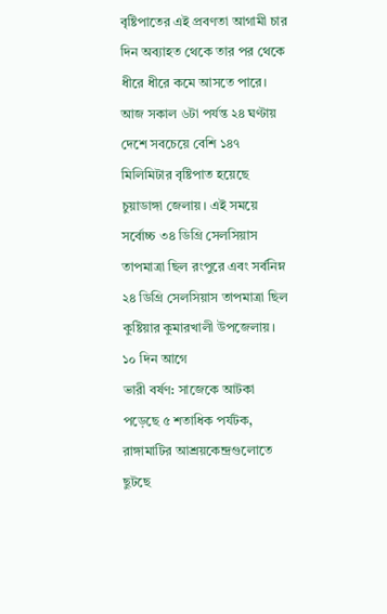বৃষ্টিপাতের এই প্রবণতা আগামী চার দিন অব্যাহত থেকে তার পর থেকে ধীরে ধীরে কমে আসতে পারে।
আজ সকাল ৬টা পর্যন্ত ২৪ ঘণ্টায় দেশে সবচেয়ে বেশি ১৪৭ মিলিমিটার বৃষ্টিপাত হয়েছে চুয়াডাঙ্গা জেলায়। এই সময়ে সর্বোচ্চ ৩৪ ডিগ্রি সেলসিয়াস তাপমাত্রা ছিল রংপুরে এবং সর্বনিম্ন ২৪ ডিগ্রি সেলসিয়াস তাপমাত্রা ছিল কুষ্টিয়ার কুমারখালী উপজেলায়।
১০ দিন আগে
ভারী বর্ষণ: সাজেকে আটকা পড়েছে ৫ শতাধিক পর্যটক, রাঙ্গামাটির আশ্রয়কেন্দ্রগুলোতে ছুটছে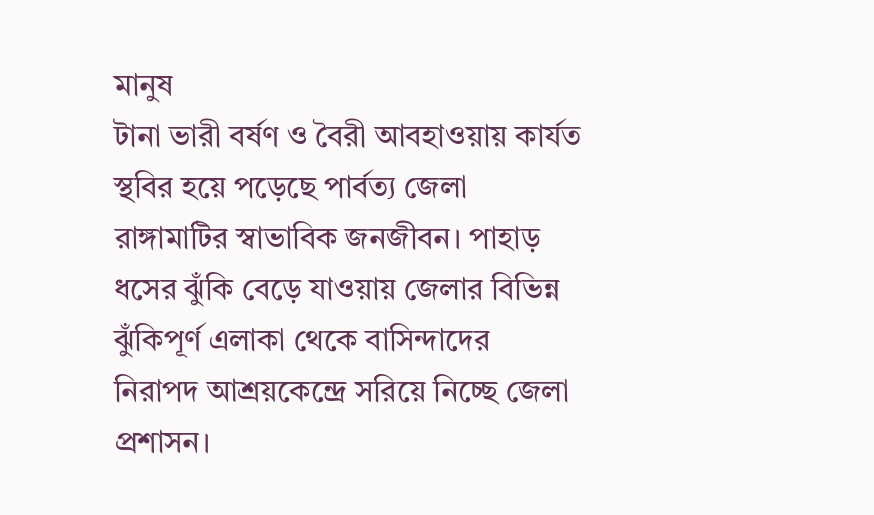মানুষ
টানা ভারী বর্ষণ ও বৈরী আবহাওয়ায় কার্যত স্থবির হয়ে পড়েছে পার্বত্য জেলা রাঙ্গামাটির স্বাভাবিক জনজীবন। পাহাড় ধসের ঝুঁকি বেড়ে যাওয়ায় জেলার বিভিন্ন ঝুঁকিপূর্ণ এলাকা থেকে বাসিন্দাদের নিরাপদ আশ্রয়কেন্দ্রে সরিয়ে নিচ্ছে জেলা প্রশাসন।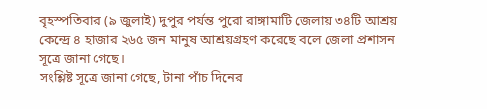বৃহস্পতিবার (৯ জুলাই) দুপুর পর্যন্ত পুরো রাঙ্গামাটি জেলায় ৩৪টি আশ্রয় কেন্দ্রে ৪ হাজার ২৬৫ জন মানুষ আশ্রয়গ্রহণ করেছে বলে জেলা প্রশাসন সূত্রে জানা গেছে।
সংশ্লিষ্ট সূত্রে জানা গেছে, টানা পাঁচ দিনের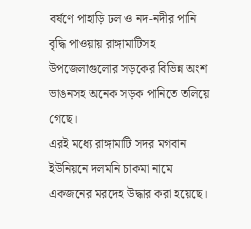বর্ষণে পাহাড়ি ঢল ও নদ-নদীর পানি বৃদ্ধি পাওয়ায় রাঙ্গামাটিসহ উপজেলাগুলোর সড়কের বিভিন্ন অংশ ভাঙনসহ অনেক সড়ক পানিতে তলিয়ে গেছে।
এরই মধ্যে রাঙ্গামাটি সদর মগবান ইউনিয়নে দলমনি চাকমা নামে একজনের মরদেহ উদ্ধার করা হয়েছে।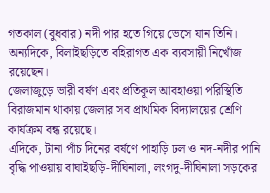গতকাল (বুধবার) নদী পার হতে গিয়ে ভেসে যান তিনি। অন্যদিকে, বিলাইছড়িতে বহিরাগত এক ব্যবসায়ী নিখোঁজ রয়েছেন।
জেলাজুড়ে ভারী বর্ষণ এবং প্রতিকূল আবহাওয়া পরিস্থিতি বিরাজমান থাকায় জেলার সব প্রাথমিক বিদ্যালয়ের শ্রেণি কার্যক্রম বন্ধ রয়েছে।
এদিকে, টানা পাঁচ দিনের বর্ষণে পাহাড়ি ঢল ও নদ-নদীর পানি বৃদ্ধি পাওয়ায় বাঘাইছড়ি-দীঘিনালা, লংগদু-দীঘিনালা সড়কের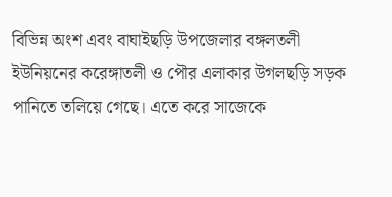বিভিন্ন অংশ এবং বাঘাইছড়ি উপজেলার বঙ্গলতলী ইউনিয়নের করেঙ্গাতলী ও পৌর এলাকার উগলছড়ি সড়ক পানিতে তলিয়ে গেছে। এতে করে সাজেকে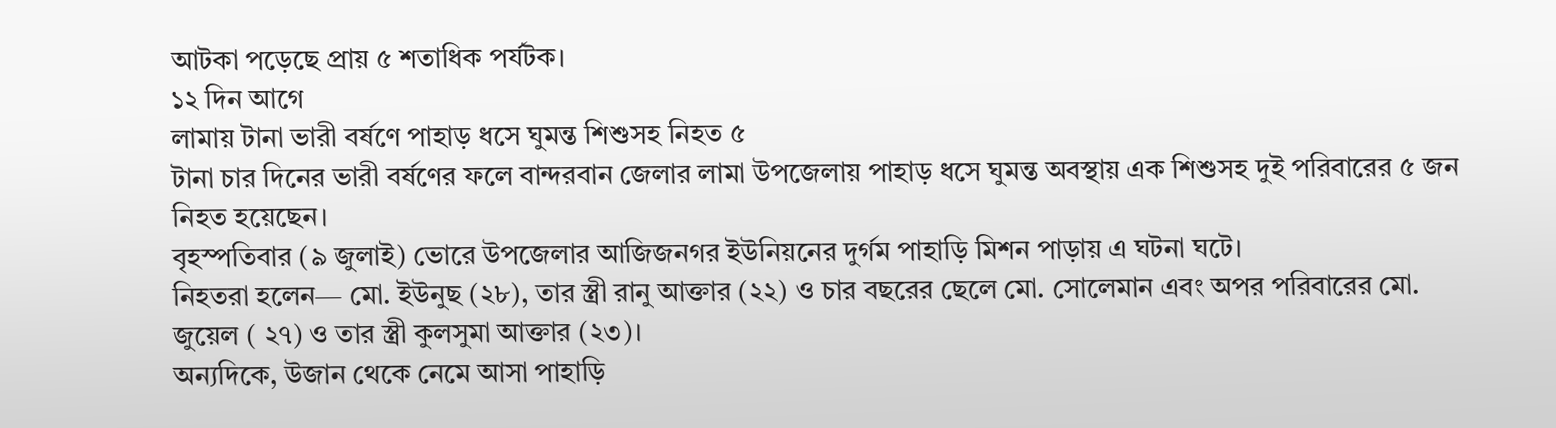আটকা পড়েছে প্রায় ৫ শতাধিক পর্যটক।
১২ দিন আগে
লামায় টানা ভারী বর্ষণে পাহাড় ধসে ঘুমন্ত শিশুসহ নিহত ৫
টানা চার দিনের ভারী বর্ষণের ফলে বান্দরবান জেলার লামা উপজেলায় পাহাড় ধসে ঘুমন্ত অবস্থায় এক শিশুসহ দুই পরিবারের ৫ জন নিহত হয়েছেন।
বৃহস্পতিবার (৯ জুলাই) ভোরে উপজেলার আজিজনগর ইউনিয়নের দুর্গম পাহাড়ি মিশন পাড়ায় এ ঘটনা ঘটে।
নিহতরা হলেন— মো. ইউনুছ (২৮), তার স্ত্রী রানু আক্তার (২২) ও চার বছরের ছেলে মো. সোলেমান এবং অপর পরিবারের মো. জুয়েল ( ২৭) ও তার স্ত্রী কুলসুমা আক্তার (২৩)।
অন্যদিকে, উজান থেকে নেমে আসা পাহাড়ি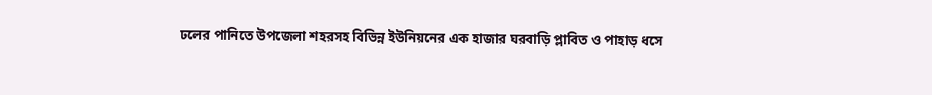ঢলের পানিতে উপজেলা শহরসহ বিভিন্ন ইউনিয়নের এক হাজার ঘরবাড়ি প্লাবিত ও পাহাড় ধসে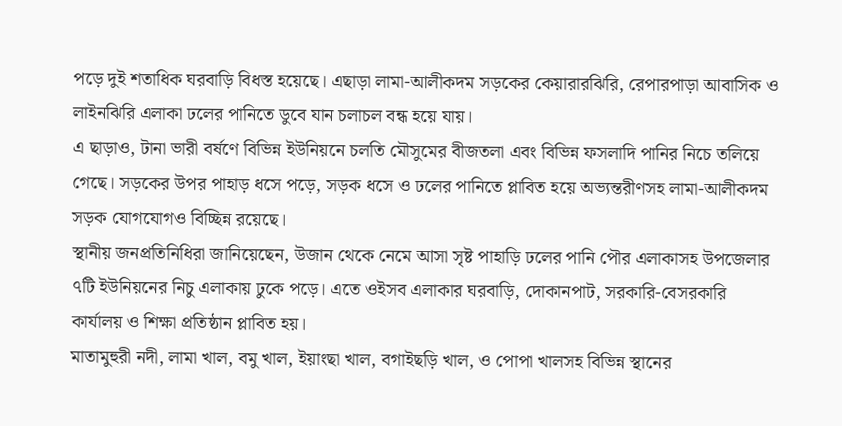পড়ে দুই শতাধিক ঘরবাড়ি বিধস্ত হয়েছে। এছাড়া লামা-আলীকদম সড়কের কেয়ারারঝিরি, রেপারপাড়া আবাসিক ও লাইনঝিরি এলাকা ঢলের পানিতে ডুবে যান চলাচল বন্ধ হয়ে যায়।
এ ছাড়াও, টানা ভারী বর্ষণে বিভিন্ন ইউনিয়নে চলতি মৌসুমের বীজতলা এবং বিভিন্ন ফসলাদি পানির নিচে তলিয়ে গেছে। সড়কের উপর পাহাড় ধসে পড়ে, সড়ক ধসে ও ঢলের পানিতে প্লাবিত হয়ে অভ্যন্তরীণসহ লামা-আলীকদম সড়ক যোগযোগও বিচ্ছিন্ন রয়েছে।
স্থানীয় জনপ্রতিনিধিরা জানিয়েছেন, উজান থেকে নেমে আসা সৃষ্ট পাহাড়ি ঢলের পানি পৌর এলাকাসহ উপজেলার ৭টি ইউনিয়নের নিচু এলাকায় ঢুকে পড়ে। এতে ওইসব এলাকার ঘরবাড়ি, দোকানপাট, সরকারি-বেসরকারি কার্যালয় ও শিক্ষা প্রতিষ্ঠান প্লাবিত হয়।
মাতামুহুরী নদী, লামা খাল, বমু খাল, ইয়াংছা খাল, বগাইছড়ি খাল, ও পোপা খালসহ বিভিন্ন স্থানের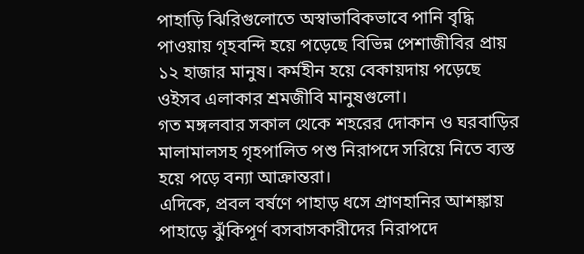পাহাড়ি ঝিরিগুলোতে অস্বাভাবিকভাবে পানি বৃদ্ধি পাওয়ায় গৃহবন্দি হয়ে পড়েছে বিভিন্ন পেশাজীবির প্রায় ১২ হাজার মানুষ। কর্মহীন হয়ে বেকায়দায় পড়েছে ওইসব এলাকার শ্রমজীবি মানুষগুলো।
গত মঙ্গলবার সকাল থেকে শহরের দোকান ও ঘরবাড়ির মালামালসহ গৃহপালিত পশু নিরাপদে সরিয়ে নিতে ব্যস্ত হয়ে পড়ে বন্যা আক্রান্তরা।
এদিকে, প্রবল বর্ষণে পাহাড় ধসে প্রাণহানির আশঙ্কায় পাহাড়ে ঝুঁকিপূর্ণ বসবাসকারীদের নিরাপদে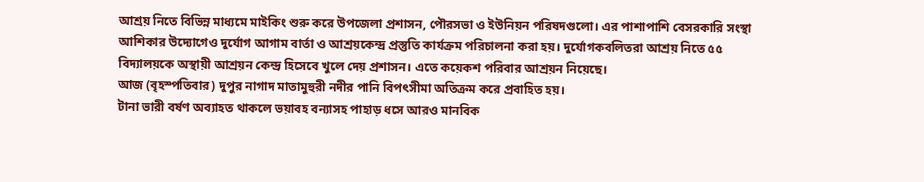আশ্রয় নিতে বিভিন্ন মাধ্যমে মাইকিং শুরু করে উপজেলা প্রশাসন, পৌরসভা ও ইউনিয়ন পরিষদগুলো। এর পাশাপাশি বেসরকারি সংস্থা আশিকার উদ্যোগেও দুর্যোগ আগাম বার্তা ও আশ্রয়কেন্দ্র প্রস্তুতি কার্যক্রম পরিচালনা করা হয়। দুর্যোগকবলিতরা আশ্রয় নিতে ৫৫ বিদ্যালয়কে অস্থায়ী আশ্রয়ন কেন্দ্র হিসেবে খুলে দেয় প্রশাসন। এতে কয়েকশ পরিবার আশ্রয়ন নিয়েছে।
আজ (বৃহস্পতিবার) দুপুর নাগাদ মাতামুহুরী নদীর পানি বিপৎসীমা অতিক্রম করে প্রবাহিত হয়।
টানা ভারী বর্ষণ অব্যাহত থাকলে ভয়াবহ বন্যাসহ পাহাড় ধসে আরও মানবিক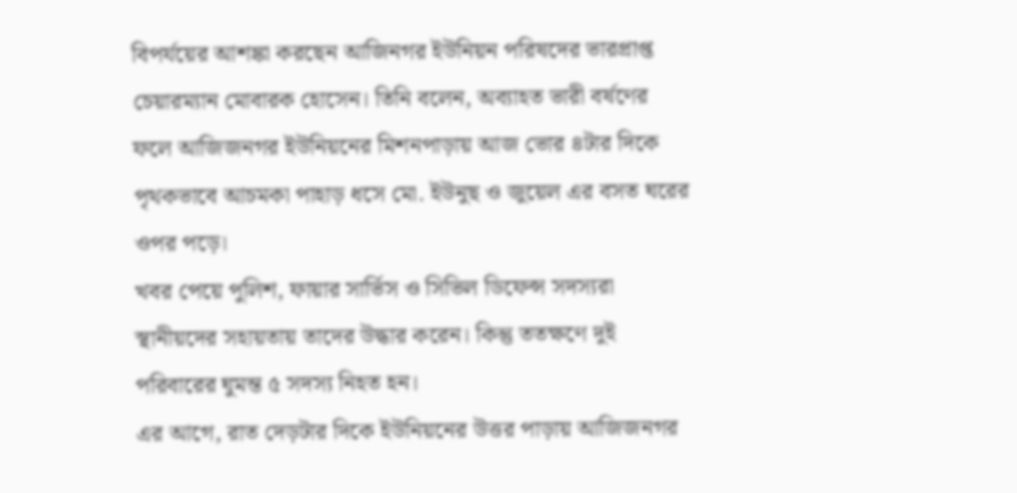বিপর্যয়ের আশঙ্কা করছেন আজিনগর ইউনিয়ন পরিষদের ভারপ্রাপ্ত চেয়ারম্যান মোবারক হোসেন। তিনি বলেন, অব্যাহত ভারী বর্ষণের ফলে আজিজনগর ইউনিয়নের মিশনপাড়ায় আজ ভোর ৪টার দিকে পৃথকভাবে আচমকা পাহাড় ধসে মো. ইউনুছ ও জুয়েল এর বসত ঘরের ওপর পড়ে।
খবর পেয়ে পুলিশ, ফায়ার সার্ভিস ও সিভিল ডিফেন্স সদস্যরা স্থানীয়দের সহায়তায় তাদের উদ্ধার করেন। কিন্তু ততক্ষণে দুই পরিবারের ঘুমন্ত ৫ সদস্য নিহত হন।
এর আগে, রাত দেড়টার দিকে ইউনিয়নের উত্তর পাড়ায় আজিজনগর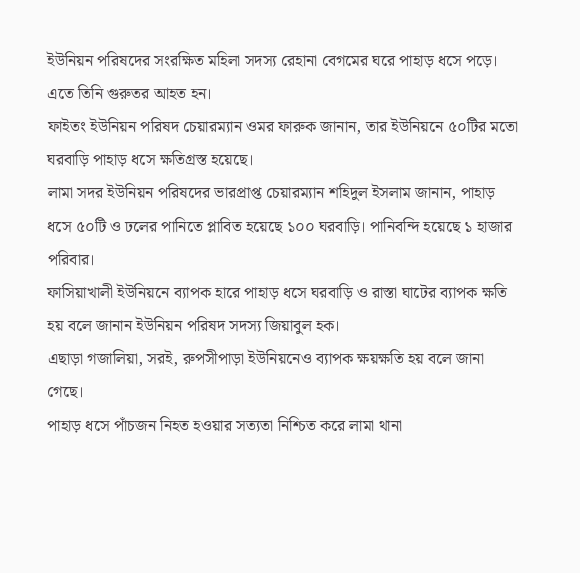ইউনিয়ন পরিষদের সংরক্ষিত মহিলা সদস্য রেহানা বেগমের ঘরে পাহাড় ধসে পড়ে। এতে তিনি গুরুতর আহত হন।
ফাইতং ইউনিয়ন পরিষদ চেয়ারম্যান ওমর ফারুক জানান, তার ইউনিয়নে ৫০টির মতো ঘরবাড়ি পাহাড় ধসে ক্ষতিগ্রস্ত হয়েছে।
লামা সদর ইউনিয়ন পরিষদের ভারপ্রাপ্ত চেয়ারম্যান শহিদুল ইসলাম জানান, পাহাড় ধসে ৫০টি ও ঢলের পানিতে প্লাবিত হয়েছে ১০০ ঘরবাড়ি। পানিবন্দি হয়েছে ১ হাজার পরিবার।
ফাসিয়াখালী ইউনিয়নে ব্যাপক হারে পাহাড় ধসে ঘরবাড়ি ও রাস্তা ঘাটের ব্যাপক ক্ষতি হয় বলে জানান ইউনিয়ন পরিষদ সদস্য জিয়াবুল হক।
এছাড়া গজালিয়া, সরই, রুপসীপাড়া ইউনিয়নেও ব্যাপক ক্ষয়ক্ষতি হয় বলে জানা গেছে।
পাহাড় ধসে পাঁচজন নিহত হওয়ার সত্যতা নিশ্চিত করে লামা থানা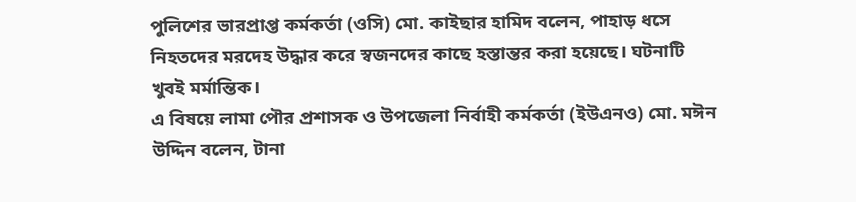পুলিশের ভারপ্রাপ্ত কর্মকর্তা (ওসি) মো. কাইছার হামিদ বলেন, পাহাড় ধসে নিহতদের মরদেহ উদ্ধার করে স্বজনদের কাছে হস্তান্তর করা হয়েছে। ঘটনাটি খুবই মর্মান্তিক।
এ বিষয়ে লামা পৌর প্রশাসক ও উপজেলা নির্বাহী কর্মকর্তা (ইউএনও) মো. মঈন উদ্দিন বলেন, টানা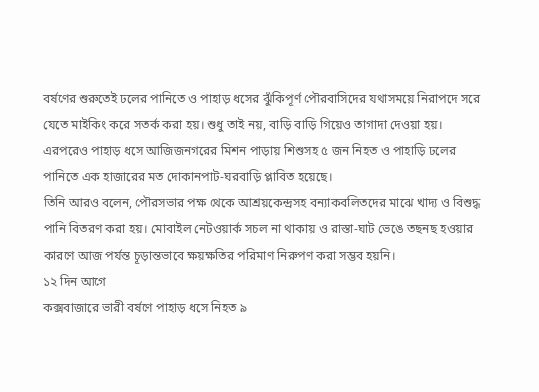বর্ষণের শুরুতেই ঢলের পানিতে ও পাহাড় ধসের ঝুঁকিপূর্ণ পৌরবাসিদের যথাসময়ে নিরাপদে সরে যেতে মাইকিং করে সতর্ক করা হয়। শুধু তাই নয়, বাড়ি বাড়ি গিয়েও তাগাদা দেওয়া হয়। এরপরেও পাহাড় ধসে আজিজনগরের মিশন পাড়ায় শিশুসহ ৫ জন নিহত ও পাহাড়ি ঢলের পানিতে এক হাজারের মত দোকানপাট-ঘরবাড়ি প্লাবিত হয়েছে।
তিনি আরও বলেন, পৌরসভার পক্ষ থেকে আশ্রয়কেন্দ্রসহ বন্যাকবলিতদের মাঝে খাদ্য ও বিশুদ্ধ পানি বিতরণ করা হয়। মোবাইল নেটওয়ার্ক সচল না থাকায় ও রাস্তা-ঘাট ভেঙে তছনছ হওয়ার কারণে আজ পর্যন্ত চূড়ান্তভাবে ক্ষয়ক্ষতির পরিমাণ নিরুপণ করা সম্ভব হয়নি।
১২ দিন আগে
কক্সবাজারে ভারী বর্ষণে পাহাড় ধসে নিহত ৯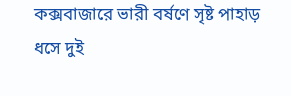কক্সবাজারে ভারী বর্ষণে সৃষ্ট পাহাড় ধসে দুই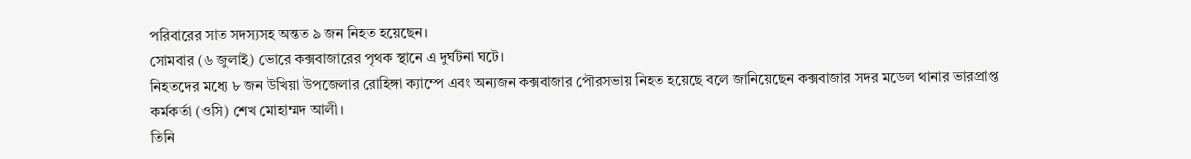পরিবারের সাত সদস্যসহ অন্তত ৯ জন নিহত হয়েছেন।
সোমবার (৬ জুলাই) ভোরে কক্সবাজারের পৃথক স্থানে এ দুর্ঘটনা ঘটে।
নিহতদের মধ্যে ৮ জন উখিয়া উপজেলার রোহিঙ্গা ক্যাম্পে এবং অন্যজন কক্সবাজার পৌরসভায় নিহত হয়েছে বলে জানিয়েছেন কক্সবাজার সদর মডেল থানার ভারপ্রাপ্ত কর্মকর্তা (ওসি) শেখ মোহাম্মদ আলী।
তিনি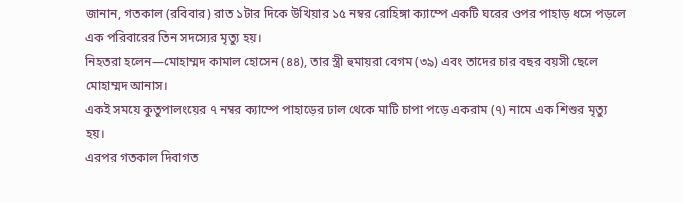জানান, গতকাল (রবিবার) রাত ১টার দিকে উখিয়ার ১৫ নম্বর রোহিঙ্গা ক্যাম্পে একটি ঘরের ওপর পাহাড় ধসে পড়লে এক পরিবারের তিন সদস্যের মৃত্যু হয়।
নিহতরা হলেন—মোহাম্মদ কামাল হোসেন (৪৪), তার স্ত্রী হুমায়রা বেগম (৩৯) এবং তাদের চার বছর বয়সী ছেলে মোহাম্মদ আনাস।
একই সময়ে কুতুপালংয়ের ৭ নম্বর ক্যাম্পে পাহাড়ের ঢাল থেকে মাটি চাপা পড়ে একরাম (৭) নামে এক শিশুর মৃত্যু হয়।
এরপর গতকাল দিবাগত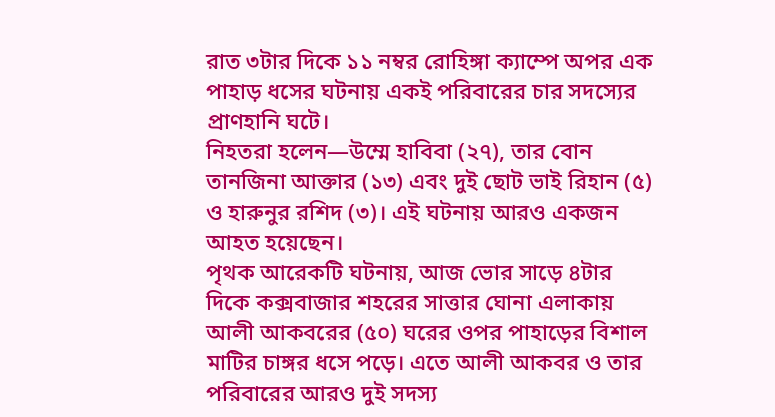রাত ৩টার দিকে ১১ নম্বর রোহিঙ্গা ক্যাম্পে অপর এক পাহাড় ধসের ঘটনায় একই পরিবারের চার সদস্যের প্রাণহানি ঘটে।
নিহতরা হলেন—উম্মে হাবিবা (২৭), তার বোন তানজিনা আক্তার (১৩) এবং দুই ছোট ভাই রিহান (৫) ও হারুনুর রশিদ (৩)। এই ঘটনায় আরও একজন আহত হয়েছেন।
পৃথক আরেকটি ঘটনায়, আজ ভোর সাড়ে ৪টার দিকে কক্সবাজার শহরের সাত্তার ঘোনা এলাকায় আলী আকবরের (৫০) ঘরের ওপর পাহাড়ের বিশাল মাটির চাঙ্গর ধসে পড়ে। এতে আলী আকবর ও তার পরিবারের আরও দুই সদস্য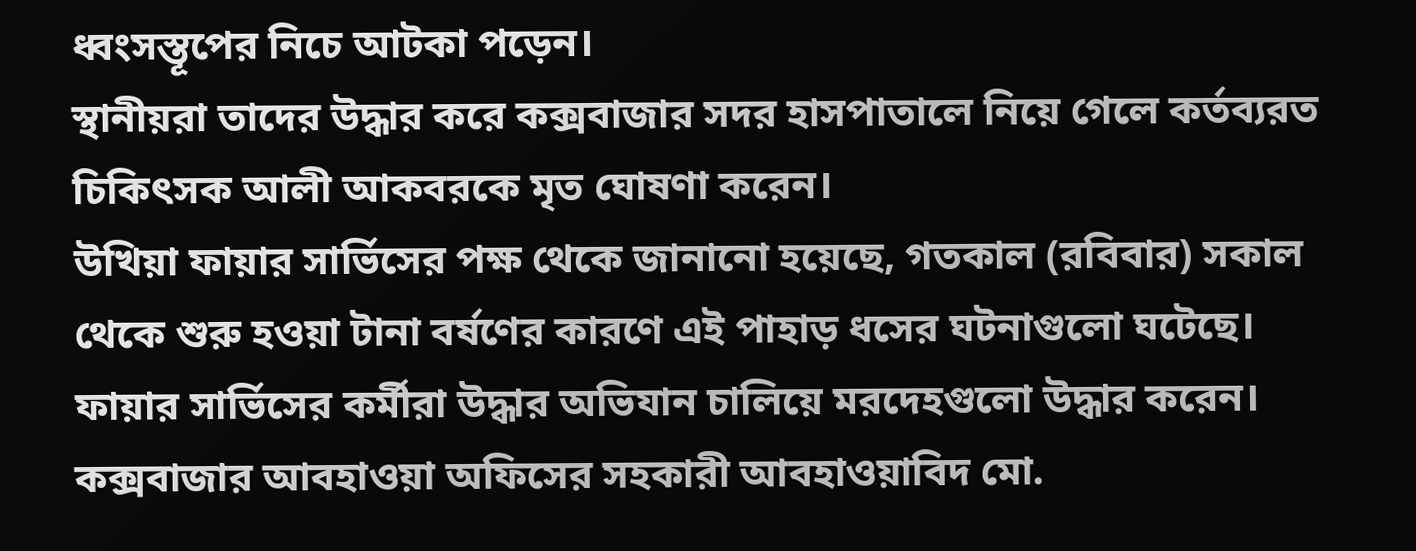ধ্বংসস্তূপের নিচে আটকা পড়েন।
স্থানীয়রা তাদের উদ্ধার করে কক্সবাজার সদর হাসপাতালে নিয়ে গেলে কর্তব্যরত চিকিৎসক আলী আকবরকে মৃত ঘোষণা করেন।
উখিয়া ফায়ার সার্ভিসের পক্ষ থেকে জানানো হয়েছে, গতকাল (রবিবার) সকাল থেকে শুরু হওয়া টানা বর্ষণের কারণে এই পাহাড় ধসের ঘটনাগুলো ঘটেছে। ফায়ার সার্ভিসের কর্মীরা উদ্ধার অভিযান চালিয়ে মরদেহগুলো উদ্ধার করেন।
কক্সবাজার আবহাওয়া অফিসের সহকারী আবহাওয়াবিদ মো.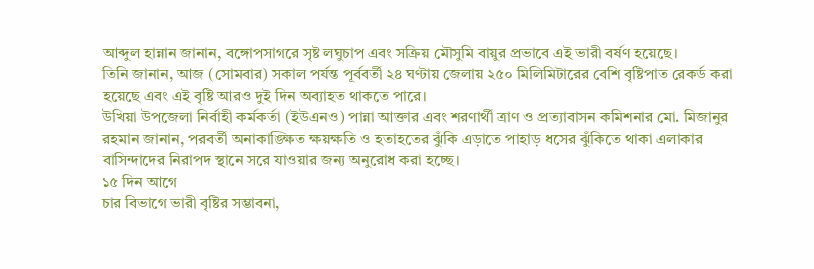আব্দুল হান্নান জানান, বঙ্গোপসাগরে সৃষ্ট লঘুচাপ এবং সক্রিয় মৌসুমি বায়ুর প্রভাবে এই ভারী বর্ষণ হয়েছে।
তিনি জানান, আজ (সোমবার) সকাল পর্যন্ত পূর্ববর্তী ২৪ ঘণ্টায় জেলায় ২৫০ মিলিমিটারের বেশি বৃষ্টিপাত রেকর্ড করা হয়েছে এবং এই বৃষ্টি আরও দুই দিন অব্যাহত থাকতে পারে।
উখিয়া উপজেলা নির্বাহী কর্মকর্তা (ইউএনও) পান্না আক্তার এবং শরণার্থী ত্রাণ ও প্রত্যাবাসন কমিশনার মো. মিজানুর রহমান জানান, পরবর্তী অনাকাঙ্ক্ষিত ক্ষয়ক্ষতি ও হতাহতের ঝুঁকি এড়াতে পাহাড় ধসের ঝুঁকিতে থাকা এলাকার বাসিন্দাদের নিরাপদ স্থানে সরে যাওয়ার জন্য অনুরোধ করা হচ্ছে।
১৫ দিন আগে
চার বিভাগে ভারী বৃষ্টির সম্ভাবনা,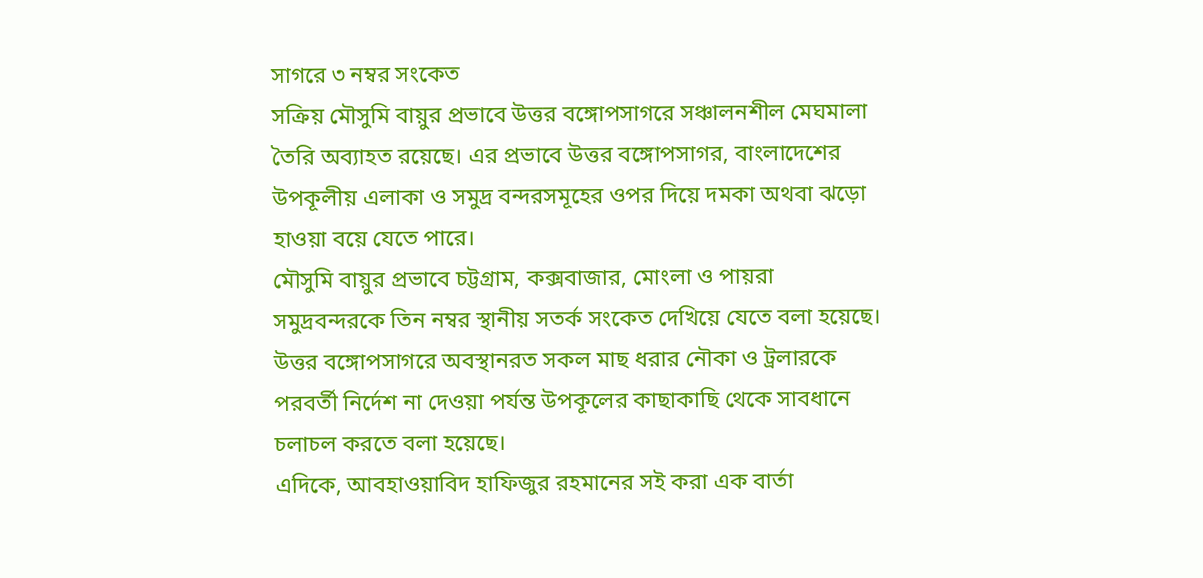সাগরে ৩ নম্বর সংকেত
সক্রিয় মৌসুমি বায়ুর প্রভাবে উত্তর বঙ্গোপসাগরে সঞ্চালনশীল মেঘমালা তৈরি অব্যাহত রয়েছে। এর প্রভাবে উত্তর বঙ্গোপসাগর, বাংলাদেশের উপকূলীয় এলাকা ও সমুদ্র বন্দরসমূহের ওপর দিয়ে দমকা অথবা ঝড়ো হাওয়া বয়ে যেতে পারে।
মৌসুমি বায়ুর প্রভাবে চট্টগ্রাম, কক্সবাজার, মোংলা ও পায়রা সমুদ্রবন্দরকে তিন নম্বর স্থানীয় সতর্ক সংকেত দেখিয়ে যেতে বলা হয়েছে।
উত্তর বঙ্গোপসাগরে অবস্থানরত সকল মাছ ধরার নৌকা ও ট্রলারকে পরবর্তী নির্দেশ না দেওয়া পর্যন্ত উপকূলের কাছাকাছি থেকে সাবধানে চলাচল করতে বলা হয়েছে।
এদিকে, আবহাওয়াবিদ হাফিজুর রহমানের সই করা এক বার্তা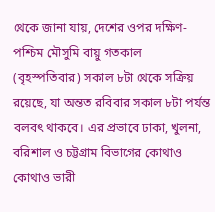থেকে জানা যায়, দেশের ওপর দক্ষিণ-পশ্চিম মৌসুমি বায়ু গতকাল (বৃহস্পতিবার) সকাল ৮টা থেকে সক্রিয় রয়েছে, যা অন্তত রবিবার সকাল ৮টা পর্যন্ত বলবৎ থাকবে। এর প্রভাবে ঢাকা, খুলনা, বরিশাল ও চট্টগ্রাম বিভাগের কোথাও কোথাও ভারী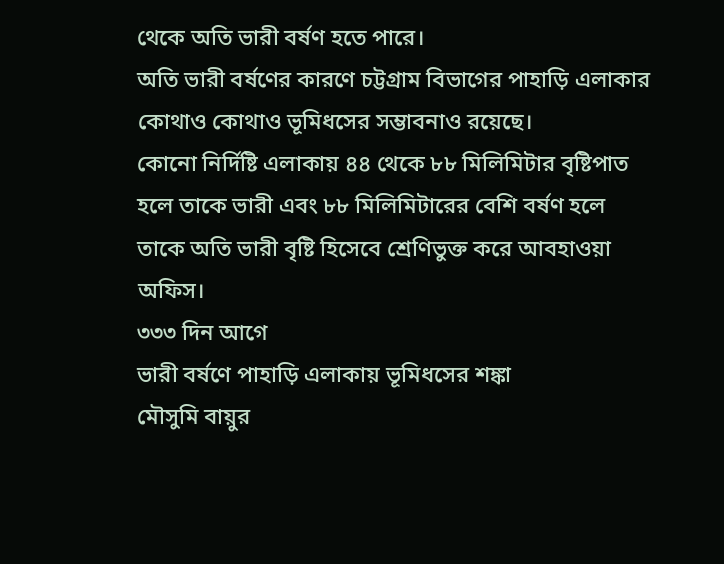থেকে অতি ভারী বর্ষণ হতে পারে।
অতি ভারী বর্ষণের কারণে চট্টগ্রাম বিভাগের পাহাড়ি এলাকার কোথাও কোথাও ভূমিধসের সম্ভাবনাও রয়েছে।
কোনো নির্দিষ্টি এলাকায় ৪৪ থেকে ৮৮ মিলিমিটার বৃষ্টিপাত হলে তাকে ভারী এবং ৮৮ মিলিমিটারের বেশি বর্ষণ হলে তাকে অতি ভারী বৃষ্টি হিসেবে শ্রেণিভুক্ত করে আবহাওয়া অফিস।
৩৩৩ দিন আগে
ভারী বর্ষণে পাহাড়ি এলাকায় ভূমিধসের শঙ্কা
মৌসুমি বায়ুর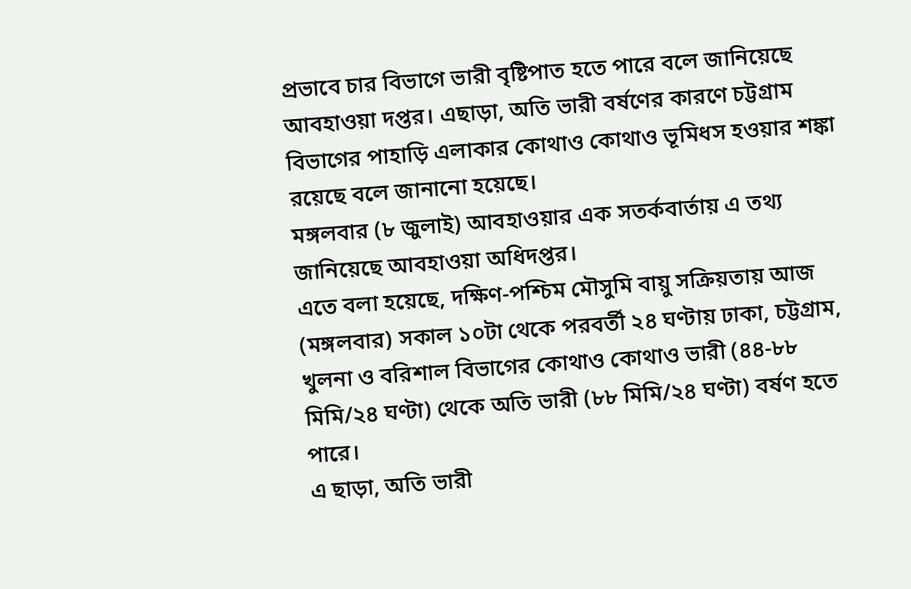প্রভাবে চার বিভাগে ভারী বৃষ্টিপাত হতে পারে বলে জানিয়েছে আবহাওয়া দপ্তর। এছাড়া, অতি ভারী বর্ষণের কারণে চট্টগ্রাম বিভাগের পাহাড়ি এলাকার কোথাও কোথাও ভূমিধস হওয়ার শঙ্কা রয়েছে বলে জানানো হয়েছে।
মঙ্গলবার (৮ জুলাই) আবহাওয়ার এক সতর্কবার্তায় এ তথ্য জানিয়েছে আবহাওয়া অধিদপ্তর।
এতে বলা হয়েছে, দক্ষিণ-পশ্চিম মৌসুমি বায়ু সক্রিয়তায় আজ (মঙ্গলবার) সকাল ১০টা থেকে পরবর্তী ২৪ ঘণ্টায় ঢাকা, চট্টগ্রাম, খুলনা ও বরিশাল বিভাগের কোথাও কোথাও ভারী (৪৪-৮৮ মিমি/২৪ ঘণ্টা) থেকে অতি ভারী (৮৮ মিমি/২৪ ঘণ্টা) বর্ষণ হতে পারে।
এ ছাড়া, অতি ভারী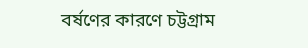বর্ষণের কারণে চট্টগ্রাম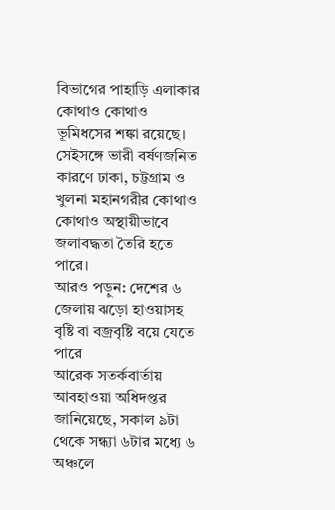বিভাগের পাহাড়ি এলাকার কোথাও কোথাও ভূমিধসের শঙ্কা রয়েছে। সেইসঙ্গে ভারী বর্ষণজনিত কারণে ঢাকা, চট্টগ্রাম ও খুলনা মহানগরীর কোথাও কোথাও অস্থায়ীভাবে জলাবদ্ধতা তৈরি হতে পারে।
আরও পড়ুন: দেশের ৬ জেলায় ঝড়ো হাওয়াসহ বৃষ্টি বা বজ্রবৃষ্টি বয়ে যেতে পারে
আরেক সতর্কবার্তায় আবহাওয়া অধিদপ্তর জানিয়েছে, সকাল ৯টা থেকে সন্ধ্যা ৬টার মধ্যে ৬ অঞ্চলে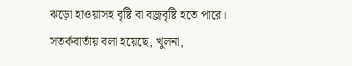ঝড়ো হাওয়াসহ বৃষ্টি বা বজ্রবৃষ্টি হতে পারে।
সতর্কবার্তায় বলা হয়েছে, খুলনা,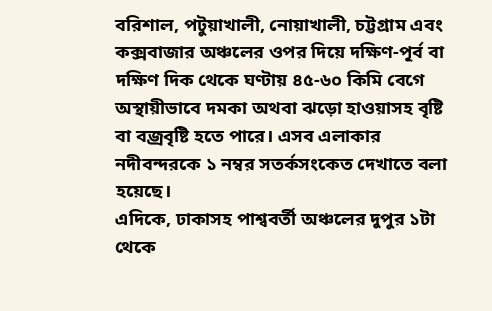বরিশাল, পটুয়াখালী, নোয়াখালী, চট্টগ্রাম এবং কক্সবাজার অঞ্চলের ওপর দিয়ে দক্ষিণ-পূর্ব বা দক্ষিণ দিক থেকে ঘণ্টায় ৪৫-৬০ কিমি বেগে অস্থায়ীভাবে দমকা অথবা ঝড়ো হাওয়াসহ বৃষ্টি বা বজ্রবৃষ্টি হতে পারে। এসব এলাকার নদীবন্দরকে ১ নম্বর সতর্কসংকেত দেখাতে বলা হয়েছে।
এদিকে, ঢাকাসহ পাশ্ববর্তী অঞ্চলের দুপুর ১টা থেকে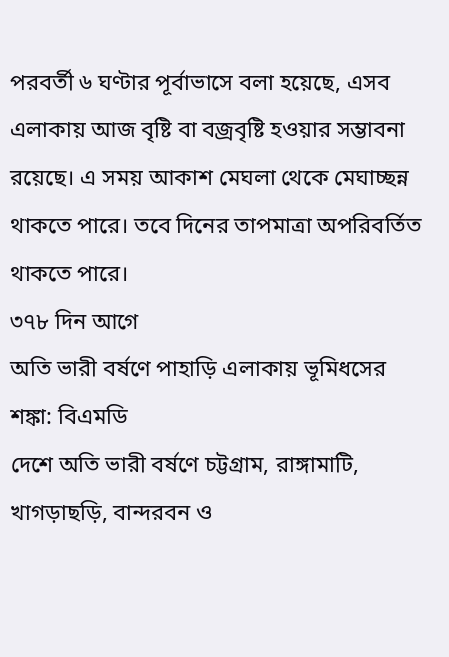পরবর্তী ৬ ঘণ্টার পূর্বাভাসে বলা হয়েছে, এসব এলাকায় আজ বৃষ্টি বা বজ্রবৃষ্টি হওয়ার সম্ভাবনা রয়েছে। এ সময় আকাশ মেঘলা থেকে মেঘাচ্ছন্ন থাকতে পারে। তবে দিনের তাপমাত্রা অপরিবর্তিত থাকতে পারে।
৩৭৮ দিন আগে
অতি ভারী বর্ষণে পাহাড়ি এলাকায় ভূমিধসের শঙ্কা: বিএমডি
দেশে অতি ভারী বর্ষণে চট্টগ্রাম, রাঙ্গামাটি, খাগড়াছড়ি, বান্দরবন ও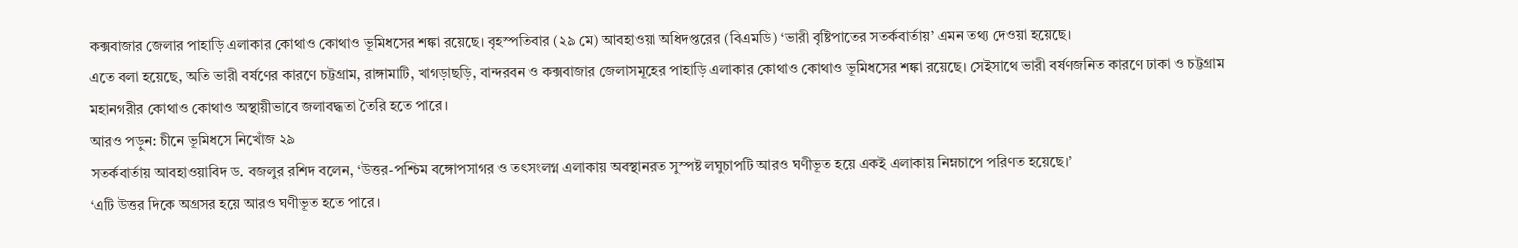কক্সবাজার জেলার পাহাড়ি এলাকার কোথাও কোথাও ভূমিধসের শঙ্কা রয়েছে। বৃহস্পতিবার (২৯ মে) আবহাওয়া অধিদপ্তরের (বিএমডি) ‘ভারী বৃষ্টিপাতের সতর্কবার্তায়’ এমন তথ্য দেওয়া হয়েছে।
এতে বলা হয়েছে, অতি ভারী বর্ষণের কারণে চট্টগ্রাম, রাঙ্গামাটি, খাগড়াছড়ি, বান্দরবন ও কক্সবাজার জেলাসমূহের পাহাড়ি এলাকার কোথাও কোথাও ভূমিধসের শঙ্কা রয়েছে। সেইসাথে ভারী বর্ষণজনিত কারণে ঢাকা ও চট্টগ্রাম মহানগরীর কোথাও কোথাও অস্থায়ীভাবে জলাবদ্ধতা তৈরি হতে পারে।
আরও পড়ুন: চীনে ভূমিধসে নিখোঁজ ২৯
সতর্কবার্তায় আবহাওয়াবিদ ড. বজলুর রশিদ বলেন, ‘উত্তর-পশ্চিম বঙ্গোপসাগর ও তৎসংলগ্ন এলাকায় অবস্থানরত সুস্পষ্ট লঘুচাপটি আরও ঘণীভূত হয়ে একই এলাকায় নিম্নচাপে পরিণত হয়েছে।’
‘এটি উত্তর দিকে অগ্রসর হয়ে আরও ঘণীভূত হতে পারে।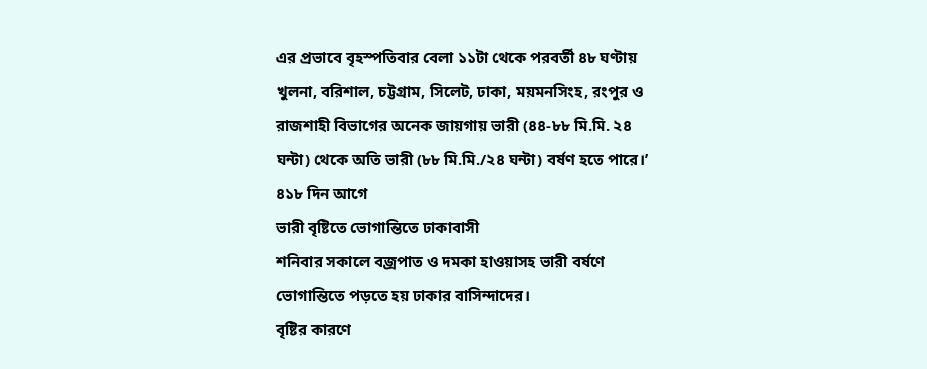এর প্রভাবে বৃহস্পতিবার বেলা ১১টা থেকে পরবর্তী ৪৮ ঘণ্টায় খুলনা, বরিশাল, চট্টগ্রাম, সিলেট, ঢাকা, ময়মনসিংহ, রংপুর ও রাজশাহী বিভাগের অনেক জায়গায় ভারী (৪৪-৮৮ মি.মি. ২৪ ঘন্টা) থেকে অতি ভারী (৮৮ মি.মি./২৪ ঘন্টা) বর্ষণ হতে পারে।’
৪১৮ দিন আগে
ভারী বৃষ্টিতে ভোগান্তিতে ঢাকাবাসী
শনিবার সকালে বজ্রপাত ও দমকা হাওয়াসহ ভারী বর্ষণে ভোগান্তিতে পড়তে হয় ঢাকার বাসিন্দাদের।
বৃষ্টির কারণে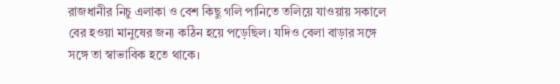রাজধানীর নিচু এলাকা ও বেশ কিছু গলি পানিতে তলিয়ে যাওয়ায় সকালে বের হওয়া মানুষের জন্য কঠিন হয়ে পড়েছিল। যদিও বেলা বাড়ার সঙ্গে সঙ্গে তা স্বাভাবিক হতে থাকে।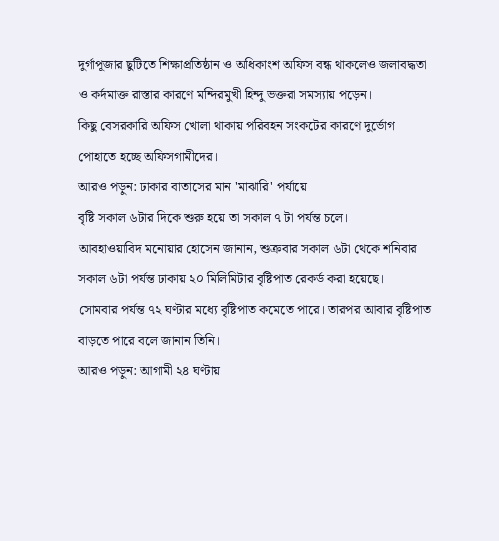দুর্গাপূজার ছুটিতে শিক্ষাপ্রতিষ্ঠান ও অধিকাংশ অফিস বন্ধ থাকলেও জলাবদ্ধতা ও কর্দমাক্ত রাস্তার কারণে মন্দিরমুখী হিন্দু ভক্তরা সমস্যায় পড়েন।
কিছু বেসরকারি অফিস খোলা থাকায় পরিবহন সংকটের কারণে দুর্ভোগ পোহাতে হচ্ছে অফিসগামীদের।
আরও পড়ুন: ঢাকার বাতাসের মান 'মাঝারি' পর্যায়ে
বৃষ্টি সকাল ৬টার দিকে শুরু হয়ে তা সকাল ৭ টা পর্যন্ত চলে।
আবহাওয়াবিদ মনোয়ার হোসেন জানান, শুক্রবার সকাল ৬টা থেকে শনিবার সকাল ৬টা পর্যন্ত ঢাকায় ২০ মিলিমিটার বৃষ্টিপাত রেকর্ড করা হয়েছে।
সোমবার পর্যন্ত ৭২ ঘণ্টার মধ্যে বৃষ্টিপাত কমেতে পারে। তারপর আবার বৃষ্টিপাত বাড়তে পারে বলে জানান তিনি।
আরও পড়ুন: আগামী ২৪ ঘণ্টায়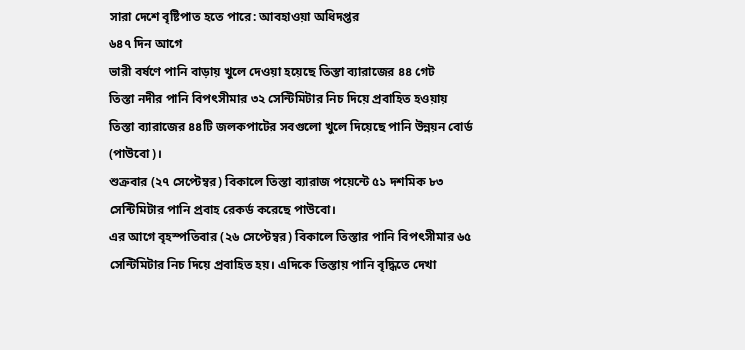সারা দেশে বৃষ্টিপাত হতে পারে: আবহাওয়া অধিদপ্তর
৬৪৭ দিন আগে
ভারী বর্ষণে পানি বাড়ায় খুলে দেওয়া হয়েছে তিস্তা ব্যারাজের ৪৪ গেট
তিস্তা নদীর পানি বিপৎসীমার ৩২ সেন্টিমিটার নিচ দিয়ে প্রবাহিত হওয়ায় তিস্তা ব্যারাজের ৪৪টি জলকপাটের সবগুলো খুলে দিয়েছে পানি উন্নয়ন বোর্ড (পাউবো)।
শুক্রবার (২৭ সেপ্টেম্বর) বিকালে তিস্তা ব্যারাজ পয়েন্টে ৫১ দশমিক ৮৩ সেন্টিমিটার পানি প্রবাহ রেকর্ড করেছে পাউবো।
এর আগে বৃহস্পতিবার (২৬ সেপ্টেম্বর) বিকালে তিস্তার পানি বিপৎসীমার ৬৫ সেন্টিমিটার নিচ দিয়ে প্রবাহিত হয়। এদিকে তিস্তায় পানি বৃদ্ধিতে দেখা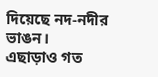দিয়েছে নদ-নদীর ভাঙন।
এছাড়াও গত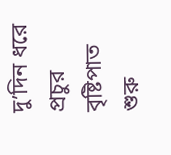দু’দিন ধরে প্রচুর বৃষ্টিপাত শুরু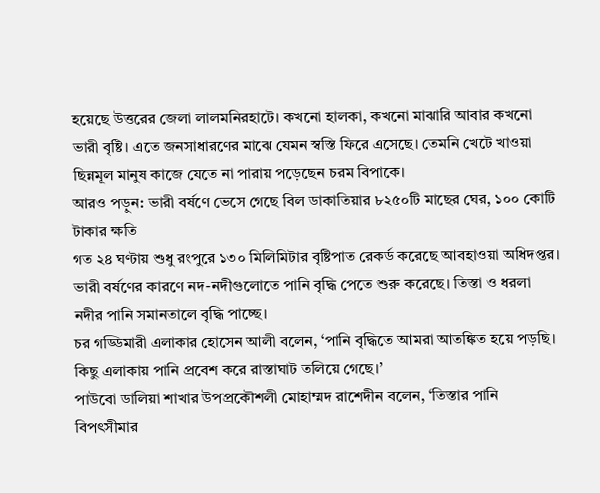হয়েছে উত্তরের জেলা লালমনিরহাটে। কখনো হালকা, কখনো মাঝারি আবার কখনো ভারী বৃষ্টি। এতে জনসাধারণের মাঝে যেমন স্বস্তি ফিরে এসেছে। তেমনি খেটে খাওয়া ছিন্নমূল মানুষ কাজে যেতে না পারায় পড়েছেন চরম বিপাকে।
আরও পড়ুন: ভারী বর্ষণে ভেসে গেছে বিল ডাকাতিয়ার ৮২৫০টি মাছের ঘের, ১০০ কোটি টাকার ক্ষতি
গত ২৪ ঘণ্টায় শুধু রংপুরে ১৩০ মিলিমিটার বৃষ্টিপাত রেকর্ড করেছে আবহাওয়া অধিদপ্তর।
ভারী বর্ষণের কারণে নদ-নদীগুলোতে পানি বৃদ্ধি পেতে শুরু করেছে। তিস্তা ও ধরলা নদীর পানি সমানতালে বৃদ্ধি পাচ্ছে।
চর গড্ডিমারী এলাকার হোসেন আলী বলেন, ‘পানি বৃদ্ধিতে আমরা আতঙ্কিত হয়ে পড়ছি। কিছু এলাকায় পানি প্রবেশ করে রাস্তাঘাট তলিয়ে গেছে।’
পাউবো ডালিয়া শাখার উপপ্রকৌশলী মোহাম্মদ রাশেদীন বলেন, ‘তিস্তার পানি বিপৎসীমার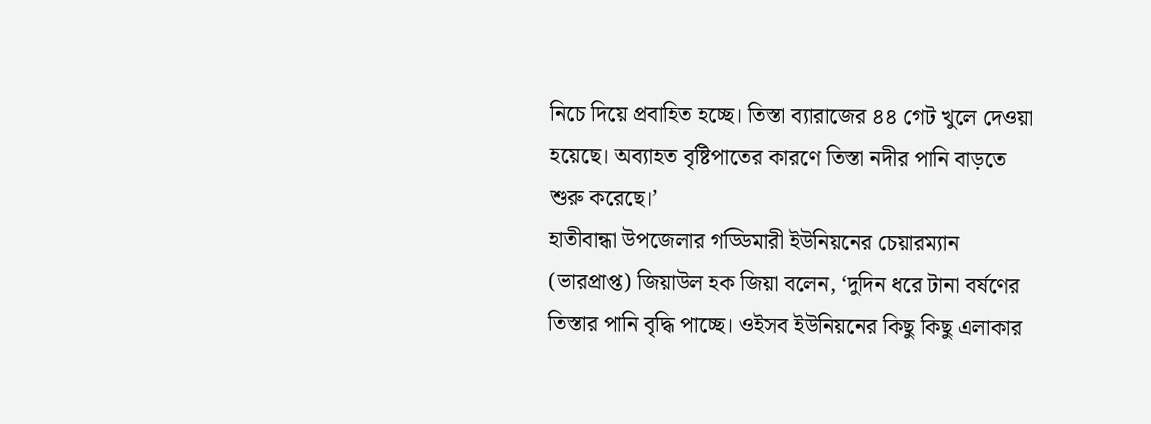নিচে দিয়ে প্রবাহিত হচ্ছে। তিস্তা ব্যারাজের ৪৪ গেট খুলে দেওয়া হয়েছে। অব্যাহত বৃষ্টিপাতের কারণে তিস্তা নদীর পানি বাড়তে শুরু করেছে।’
হাতীবান্ধা উপজেলার গড্ডিমারী ইউনিয়নের চেয়ারম্যান (ভারপ্রাপ্ত) জিয়াউল হক জিয়া বলেন, ‘দুদিন ধরে টানা বর্ষণের তিস্তার পানি বৃদ্ধি পাচ্ছে। ওইসব ইউনিয়নের কিছু কিছু এলাকার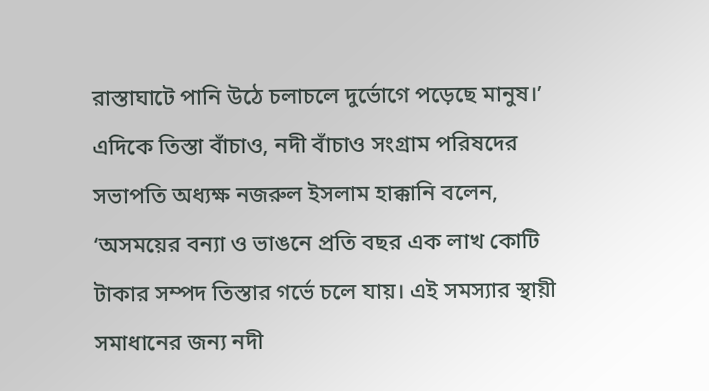রাস্তাঘাটে পানি উঠে চলাচলে দুর্ভোগে পড়েছে মানুষ।’
এদিকে তিস্তা বাঁচাও, নদী বাঁচাও সংগ্রাম পরিষদের সভাপতি অধ্যক্ষ নজরুল ইসলাম হাক্কানি বলেন, ‘অসময়ের বন্যা ও ভাঙনে প্রতি বছর এক লাখ কোটি টাকার সম্পদ তিস্তার গর্ভে চলে যায়। এই সমস্যার স্থায়ী সমাধানের জন্য নদী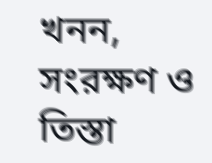খনন, সংরক্ষণ ও তিস্তা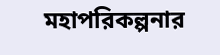মহাপরিকল্পনার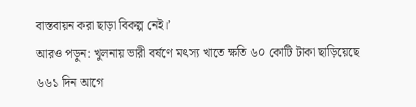বাস্তবায়ন করা ছাড়া বিকল্প নেই।’
আরও পড়ুন: খুলনায় ভারী বর্ষণে মৎস্য খাতে ক্ষতি ৬০ কোটি টাকা ছাড়িয়েছে
৬৬১ দিন আগে